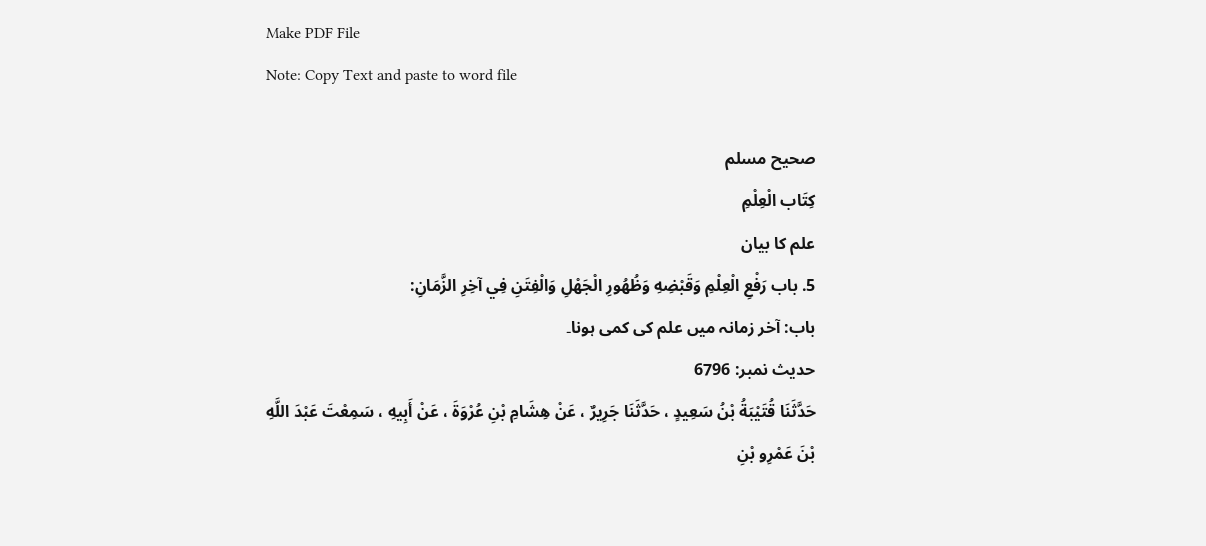Make PDF File
Note: Copy Text and paste to word file

صحيح مسلم
كِتَاب الْعِلْمِ
علم کا بیان
5. باب رَفْعِ الْعِلْمِ وَقَبْضِهِ وَظُهُورِ الْجَهْلِ وَالْفِتَنِ فِي آخِرِ الزَّمَانِ:
باب: آخر زمانہ میں علم کی کمی ہونا۔
حدیث نمبر: 6796
حَدَّثَنَا قُتَيْبَةُ بْنُ سَعِيدٍ ، حَدَّثَنَا جَرِيرٌ ، عَنْ هِشَامِ بْنِ عُرْوَةَ ، عَنْ أَبِيهِ ، سَمِعْتَ عَبْدَ اللَّهِ بْنَ عَمْرِو بْنِ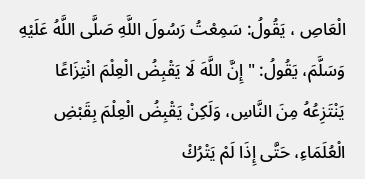الْعَاصِ ، يَقُولُ: سَمِعْتُ رَسُولَ اللَّهِ صَلَّى اللَّهُ عَلَيْهِ وَسَلَّمَ، يَقُولُ: " إِنَّ اللَّهَ لَا يَقْبِضُ الْعِلْمَ انْتِزَاعًا يَنْتَزِعُهُ مِنَ النَّاسِ، وَلَكِنْ يَقْبِضُ الْعِلْمَ بِقَبْضِ الْعُلَمَاءِ، حَتَّى إِذَا لَمْ يَتْرُكْ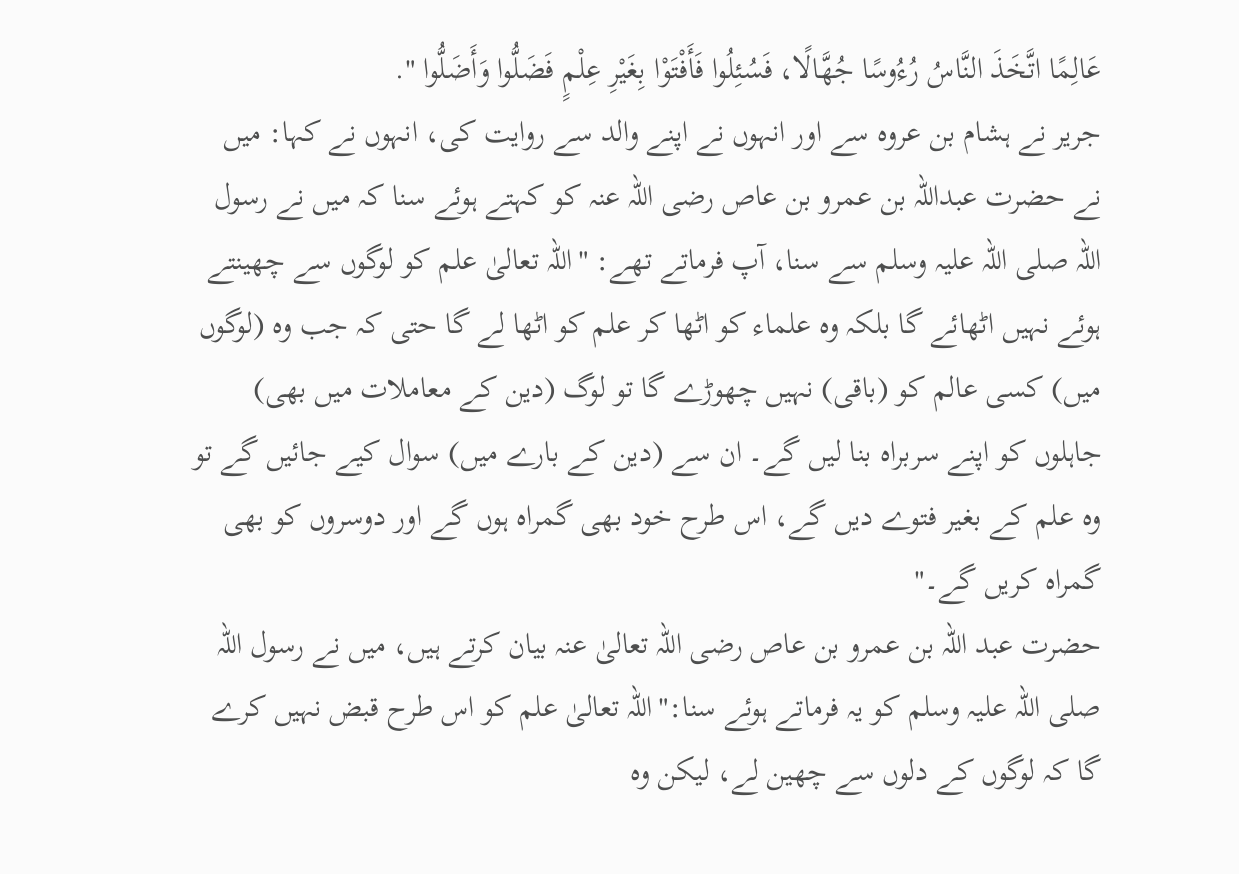عَالِمًا اتَّخَذَ النَّاسُ رُءُوسًا جُهَّالًا، فَسُئِلُوا فَأَفْتَوْا بِغَيْرِ عِلْمٍ فَضَلُّوا وَأَضَلُّوا ".
جریر نے ہشام بن عروہ سے اور انہوں نے اپنے والد سے روایت کی، انہوں نے کہا: میں نے حضرت عبداللہ بن عمرو بن عاص رضی اللہ عنہ کو کہتے ہوئے سنا کہ میں نے رسول اللہ صلی اللہ علیہ وسلم سے سنا، آپ فرماتے تھے: "اللہ تعالیٰ علم کو لوگوں سے چھینتے ہوئے نہیں اٹھائے گا بلکہ وہ علماء کو اٹھا کر علم کو اٹھا لے گا حتی کہ جب وہ (لوگوں میں) کسی عالم کو (باقی) نہیں چھوڑے گا تو لوگ (دین کے معاملات میں بھی) جاہلوں کو اپنے سربراہ بنا لیں گے۔ ان سے (دین کے بارے میں) سوال کیے جائیں گے تو وہ علم کے بغیر فتوے دیں گے، اس طرح خود بھی گمراہ ہوں گے اور دوسروں کو بھی گمراہ کریں گے۔"
حضرت عبد اللہ بن عمرو بن عاص رضی اللہ تعالیٰ عنہ بیان کرتے ہیں، میں نے رسول اللہ صلی اللہ علیہ وسلم کو یہ فرماتے ہوئے سنا:"اللہ تعالیٰ علم کو اس طرح قبض نہیں کرے گا کہ لوگوں کے دلوں سے چھین لے، لیکن وہ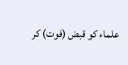علماء کو قبض (فوت) کر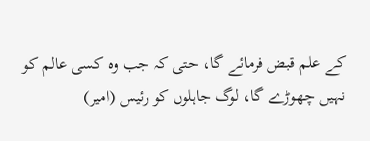کے علم قبض فرمائے گا، حتی کہ جب وہ کسی عالم کو نہیں چھوڑے گا، لوگ جاہلوں کو رئیس (امیر)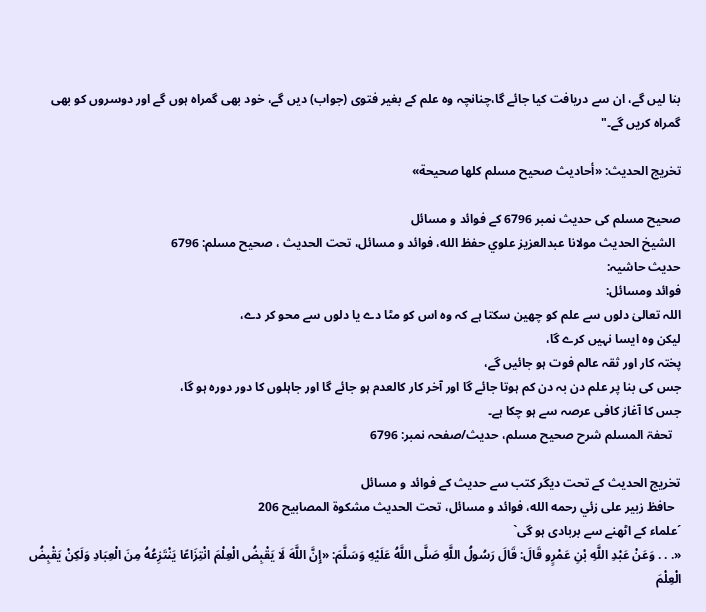بنا لیں گے، ان سے دریافت کیا جائے گا،چنانچہ وہ علم کے بغیر فتوی (جواب) دیں گے، خود بھی گمراہ ہوں گے اور دوسروں کو بھی گمراہ کریں گے۔"

تخریج الحدیث: «أحاديث صحيح مسلم كلها صحيحة»

صحیح مسلم کی حدیث نمبر 6796 کے فوائد و مسائل
  الشيخ الحديث مولانا عبدالعزيز علوي حفظ الله، فوائد و مسائل، تحت الحديث ، صحيح مسلم: 6796
حدیث حاشیہ:
فوائد ومسائل:
اللہ تعالیٰ دلوں سے علم کو چھین سکتا ہے کہ وہ اس کو مٹا دے یا دلوں سے محو کر دے،
لیکن وہ ایسا نہیں کرے گا،
پختہ کار اور ثقہ عالم فوت ہو جائیں گے،
جس کی بنا پر علم دن بہ دن کم ہوتا جائے گا اور آخر کار کالعدم ہو جائے گا اور جاہلوں کا دور دورہ ہو گا،
جس کا آغاز کافی عرصہ سے ہو چکا ہے۔
   تحفۃ المسلم شرح صحیح مسلم، حدیث/صفحہ نمبر: 6796

تخریج الحدیث کے تحت دیگر کتب سے حدیث کے فوائد و مسائل
  حافظ زبير على زئي رحمه الله، فوائد و مسائل، تحت الحديث مشكوة المصابيح 206
´علماء کے اٹھنے سے بربادی ہو گی`
«. . . وَعَنْ عَبْدِ اللَّهِ بْنِ عَمْرٍو قَالَ: قَالَ رَسُولُ اللَّهِ صَلَّى اللَّهُ عَلَيْهِ وَسَلَّمَ: «إِنَّ اللَّهَ لَا يَقْبِضُ الْعِلْمَ انْتِزَاعًا يَنْتَزِعُهُ مِنَ الْعِبَادِ وَلَكِنْ يَقْبِضُ الْعِلْمَ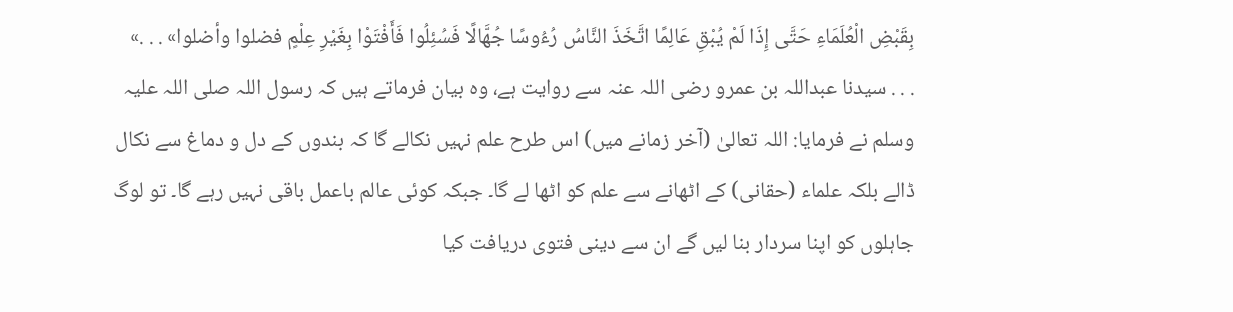بِقَبْضِ الْعُلَمَاءِ حَتَّى إِذَا لَمْ يُبْقِ عَالِمًا اتَّخَذَ النَّاسُ رُءُوسًا جُهَّالًا فَسُئِلُوا فَأَفْتَوْا بِغَيْرِ عِلْمٍ فضلوا وأضلوا» . . .»
. . . سیدنا عبداللہ بن عمرو رضی اللہ عنہ سے روایت ہے، وہ بیان فرماتے ہیں کہ رسول اللہ صلی اللہ علیہ وسلم نے فرمایا: اللہ تعالیٰ (آخر زمانے میں) اس طرح علم نہیں نکالے گا کہ بندوں کے دل و دماغ سے نکال ڈالے بلکہ علماء (حقانی) کے اٹھانے سے علم کو اٹھا لے گا۔ جبکہ کوئی عالم باعمل باقی نہیں رہے گا۔ تو لوگ جاہلوں کو اپنا سردار بنا لیں گے ان سے دینی فتوی دریافت کیا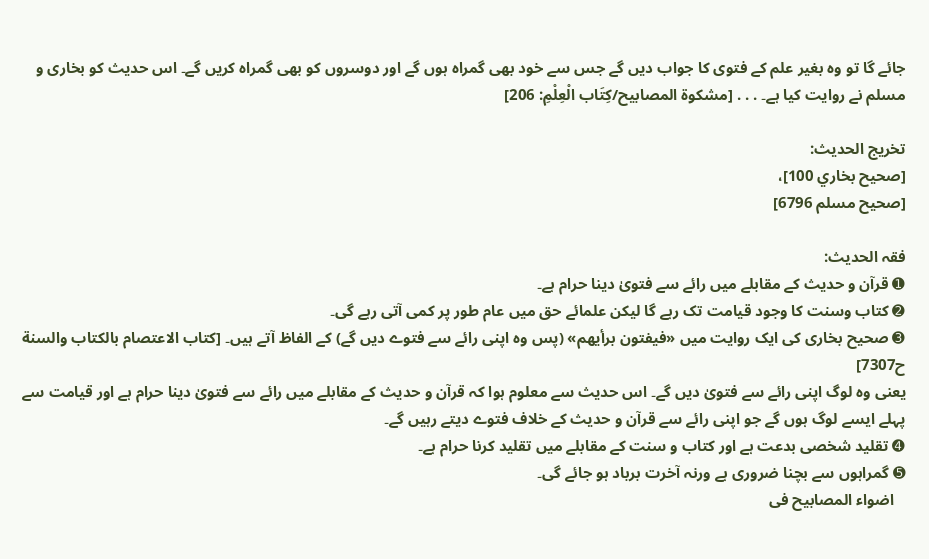جائے گا تو وہ بغیر علم کے فتوی کا جواب دیں گے جس سے خود بھی گمراہ ہوں گے اور دوسروں کو بھی گمراہ کریں گے۔ اس حدیث کو بخاری و مسلم نے روایت کیا ہے۔ . . . [مشكوة المصابيح/كِتَاب الْعِلْمِ: 206]

تخریج الحدیث:
[صحيح بخاري 100]،
[صحيح مسلم 6796]

فقہ الحدیث:
➊ قرآن و حدیث کے مقابلے میں رائے سے فتویٰ دینا حرام ہے۔
➋ کتاب وسنت کا وجود قیامت تک رہے گا لیکن علمائے حق میں عام طور پر کمی آتی رہے گی۔
➌ صحیح بخاری کی ایک روایت میں «فيفتون برأيهم» (پس وہ اپنی رائے سے فتوے دیں گے) کے الفاظ آتے ہیں۔ [كتاب الاعتصام بالكتاب والسنة ح7307]
یعنی وہ لوگ اپنی رائے سے فتویٰ دیں گے۔ اس حدیث سے معلوم ہوا کہ قرآن و حدیث کے مقابلے میں رائے سے فتویٰ دینا حرام ہے اور قیامت سے پہلے ایسے لوگ ہوں گے جو اپنی رائے سے قرآن و حدیث کے خلاف فتوے دیتے رہیں گے۔
➍ تقلید شخصی بدعت ہے اور کتاب و سنت کے مقابلے میں تقلید کرنا حرام ہے۔
➎ گمراہوں سے بچنا ضروری ہے ورنہ آخرت برباد ہو جائے گی۔
   اضواء المصابیح فی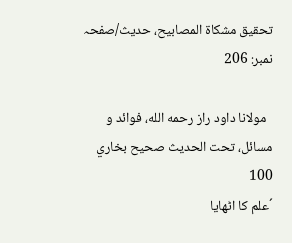تحقیق مشکاۃ المصابیح، حدیث/صفحہ نمبر: 206

  مولانا داود راز رحمه الله، فوائد و مسائل، تحت الحديث صحيح بخاري 100
´علم کا اٹھایا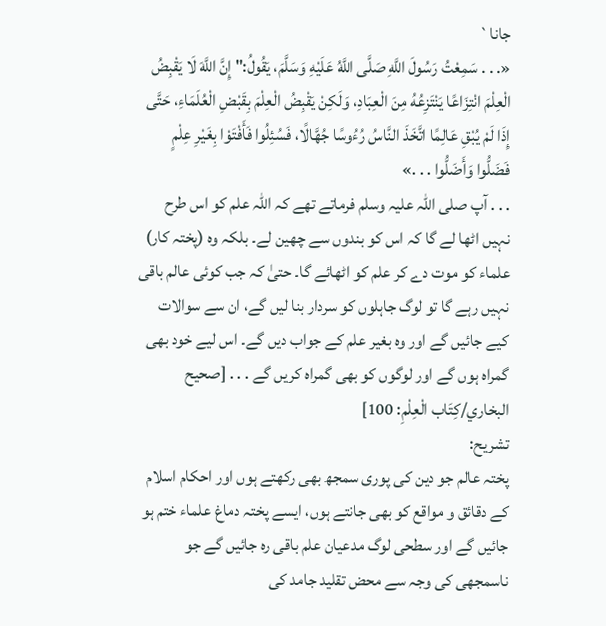جانا`
«. . . سَمِعْتُ رَسُولَ اللَّهِ صَلَّى اللَّهُ عَلَيْهِ وَسَلَّمَ، يَقُولُ:" إِنَّ اللَّهَ لَا يَقْبِضُ الْعِلْمَ انْتِزَاعًا يَنْتَزِعُهُ مِنَ الْعِبَادِ، وَلَكِنْ يَقْبِضُ الْعِلْمَ بِقَبْضِ الْعُلَمَاءِ، حَتَّى إِذَا لَمْ يُبْقِ عَالِمًا اتَّخَذَ النَّاسُ رُءُوسًا جُهَّالًا، فَسُئِلُوا فَأَفْتَوْا بِغَيْرِ عِلْمٍ فَضَلُّوا وَأَضَلُّوا . . .»
. . . آپ صلی اللہ علیہ وسلم فرماتے تھے کہ اللہ علم کو اس طرح نہیں اٹھا لے گا کہ اس کو بندوں سے چھین لے۔ بلکہ وہ (پختہ کار) علماء کو موت دے کر علم کو اٹھائے گا۔ حتیٰ کہ جب کوئی عالم باقی نہیں رہے گا تو لوگ جاہلوں کو سردار بنا لیں گے، ان سے سوالات کیے جائیں گے اور وہ بغیر علم کے جواب دیں گے۔ اس لیے خود بھی گمراہ ہوں گے اور لوگوں کو بھی گمراہ کریں گے . . . [صحيح البخاري/كِتَاب الْعِلْمِ: 100]
تشریح:
پختہ عالم جو دین کی پوری سمجھ بھی رکھتے ہوں اور احکام اسلام کے دقائق و مواقع کو بھی جانتے ہوں، ایسے پختہ دماغ علماء ختم ہو جائیں گے اور سطحی لوگ مدعیان علم باقی رہ جائیں گے جو ناسمجھی کی وجہ سے محض تقلید جامد کی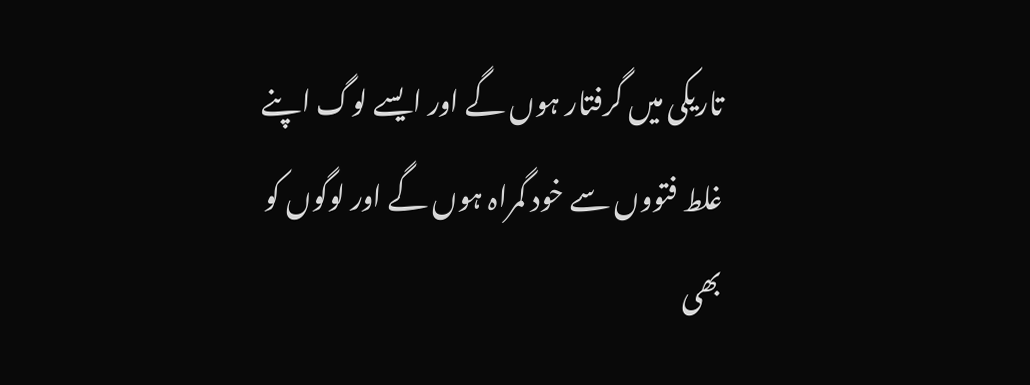تاریکی میں گرفتار ہوں گے اور ایسے لوگ اپنے غلط فتووں سے خود گمراہ ہوں گے اور لوگوں کو بھی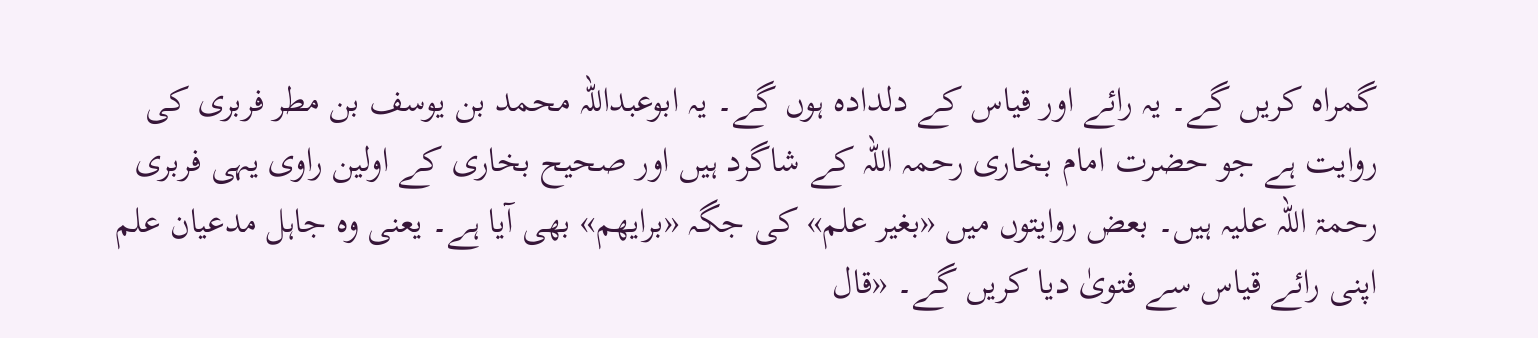گمراہ کریں گے۔ یہ رائے اور قیاس کے دلدادہ ہوں گے۔ یہ ابوعبداللہ محمد بن یوسف بن مطر فربری کی روایت ہے جو حضرت امام بخاری رحمہ اللہ کے شاگرد ہیں اور صحیح بخاری کے اولین راوی یہی فربری رحمۃ اللہ علیہ ہیں۔ بعض روایتوں میں «بغير علم» کی جگہ «برايهم» بھی آیا ہے۔ یعنی وہ جاہل مدعیان علم اپنی رائے قیاس سے فتویٰ دیا کریں گے۔ «قال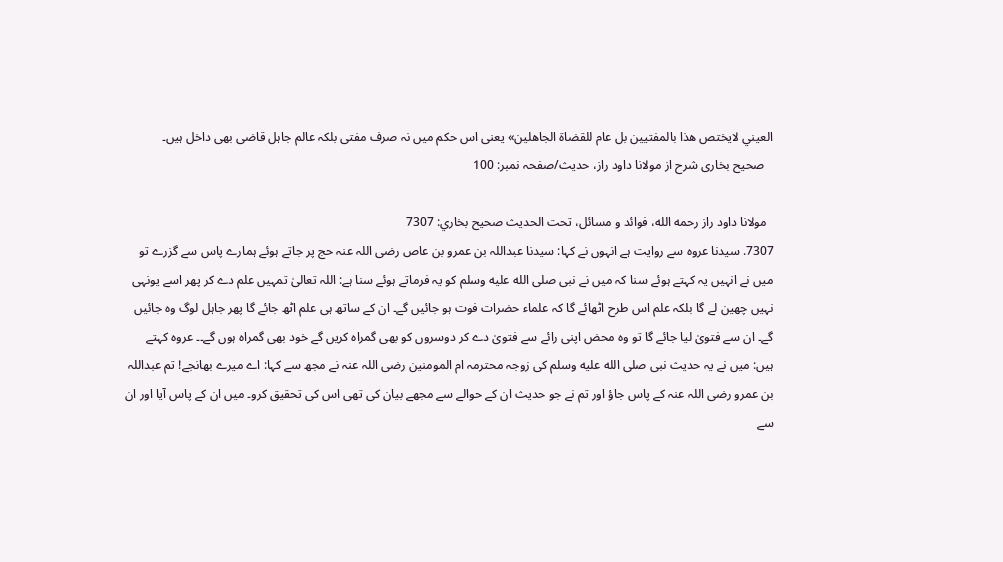العيني لايختص هذا بالمفتيين بل عام للقضاة الجاهلين» یعنی اس حکم میں نہ صرف مفتی بلکہ عالم جاہل قاضی بھی داخل ہیں۔
   صحیح بخاری شرح از مولانا داود راز، حدیث/صفحہ نمبر: 100

  مولانا داود راز رحمه الله، فوائد و مسائل، تحت الحديث صحيح بخاري: 7307
7307. سیدنا عروہ سے روایت ہے انہوں نے کہا: سیدنا عبداللہ بن عمرو بن عاص رضی اللہ عنہ حج پر جاتے ہوئے ہمارے پاس سے گزرے تو میں نے انہیں یہ کہتے ہوئے سنا کہ میں نے نبی صلى الله عليه وسلم کو یہ فرماتے ہوئے سنا ہے: اللہ تعالیٰ تمہیں علم دے کر پھر اسے یونہی نہیں چھین لے گا بلکہ علم اس طرح اٹھائے گا کہ علماء حضرات فوت ہو جائیں گے۔ ان کے ساتھ ہی علم اٹھ جائے گا پھر جاہل لوگ وہ جائیں گے۔ ان سے فتویٰ لیا جائے گا تو وہ محض اپنی رائے سے فتویٰ دے کر دوسروں کو بھی گمراہ کریں گے خود بھی گمراہ ہوں گے۔۔ عروہ کہتے ہیں: میں نے یہ حدیث نبی صلى الله عليه وسلم کی زوجہ محترمہ ام المومنین رضی اللہ عنہ نے مجھ سے کہا: اے میرے بھانجے! تم عبداللہ بن عمرو رضی اللہ عنہ کے پاس جاؤ اور تم نے جو حدیث ان کے حوالے سے مجھے بیان کی تھی اس کی تحقیق کرو۔ میں ان کے پاس آیا اور ان سے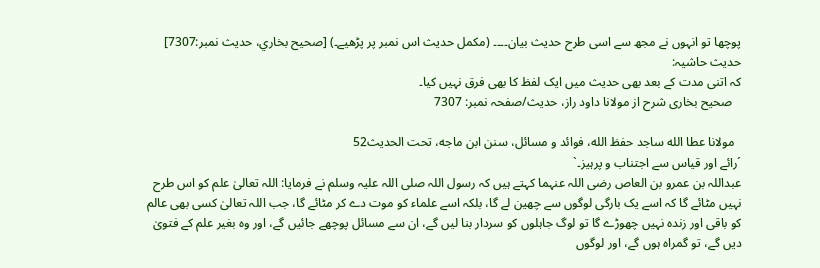پوچھا تو انہوں نے مجھ سے اسی طرح حدیث بیان۔۔۔۔ (مکمل حدیث اس نمبر پر پڑھیے۔) [صحيح بخاري، حديث نمبر:7307]
حدیث حاشیہ:
کہ اتنی مدت کے بعد بھی حدیث میں ایک لفظ کا بھی فرق نہیں کیا۔
   صحیح بخاری شرح از مولانا داود راز، حدیث/صفحہ نمبر: 7307

  مولانا عطا الله ساجد حفظ الله، فوائد و مسائل، سنن ابن ماجه، تحت الحديث52
´رائے اور قیاس سے اجتناب و پرہیز۔`
عبداللہ بن عمرو بن العاص رضی اللہ عنہما کہتے ہیں کہ رسول اللہ صلی اللہ علیہ وسلم نے فرمایا: اللہ تعالیٰ علم کو اس طرح نہیں مٹائے گا کہ اسے یک بارگی لوگوں سے چھین لے گا، بلکہ اسے علماء کو موت دے کر مٹائے گا، جب اللہ تعالیٰ کسی بھی عالم کو باقی اور زندہ نہیں چھوڑے گا تو لوگ جاہلوں کو سردار بنا لیں گے، ان سے مسائل پوچھے جائیں گے، اور وہ بغیر علم کے فتویٰ دیں گے، تو گمراہ ہوں گے، اور لوگوں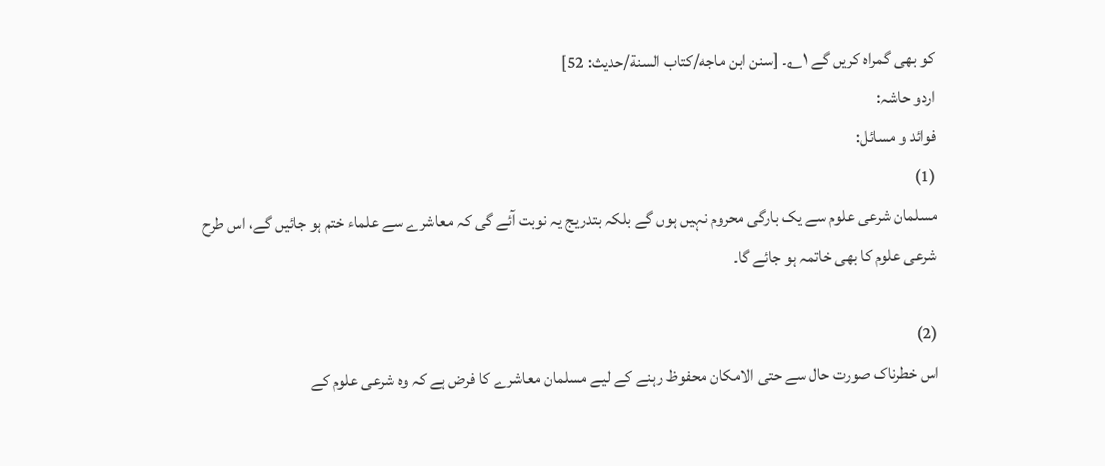کو بھی گمراہ کریں گے ۱؎۔ [سنن ابن ماجه/كتاب السنة/حدیث: 52]
اردو حاشہ:
فوائد و مسائل:
(1)
مسلمان شرعی علوم سے یک بارگی محروم نہیں ہوں گے بلکہ بتدریج یہ نوبت آئے گی کہ معاشرے سے علماء ختم ہو جائیں گے، اس طرح شرعی علوم کا بھی خاتمہ ہو جائے گا۔

(2)
اس خطرناک صورت حال سے حتی الامکان محفوظ رہنے کے لیے مسلمان معاشرے کا فرض ہے کہ وہ شرعی علوم کے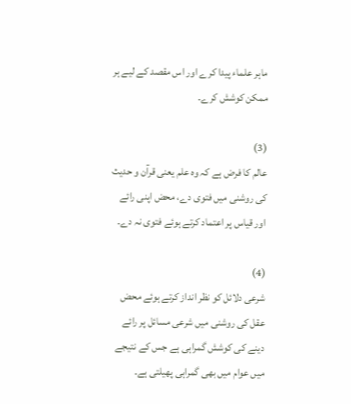ماہر علماء پیدا کرے اور اس مقصد کے لیے ہر ممکن کوشش کرے۔

(3)
عالم کا فرض ہے کہ وہ علم یعنی قرآن و حدیث کی روشنی میں فتوی دے، محض اپنی رائے اور قیاس پر اعتماد کرتے ہوئے فتوی نہ دے۔

(4)
شرعی دلائل کو نظر انداز کرتے ہوئے محض عقل کی روشنی میں شرعی مسائل پر رائے دینے کی کوشش گمراہی ہے جس کے نتیجے میں عوام میں بھی گمراہی پھیلتی ہے۔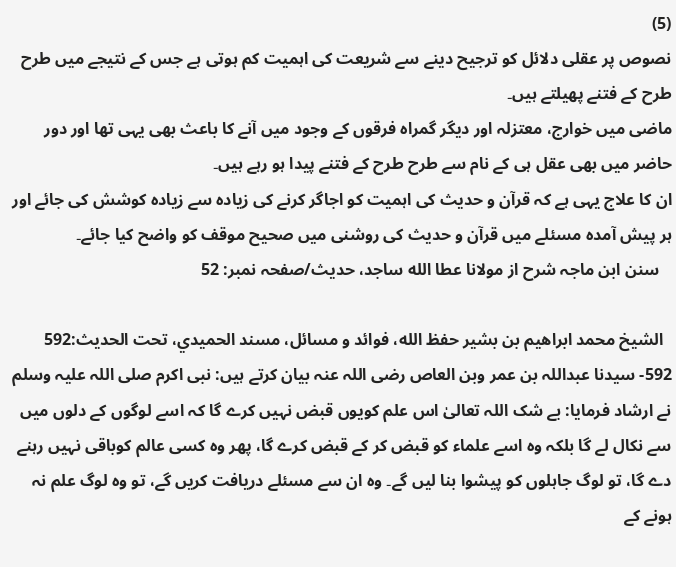(5)
نصوص پر عقلی دلائل کو ترجیح دینے سے شریعت کی اہمیت کم ہوتی ہے جس کے نتیجے میں طرح طرح کے فتنے پھیلتے ہیں۔
ماضی میں خوارج، معتزلہ اور دیگر گمراہ فرقوں کے وجود میں آنے کا باعث بھی یہی تھا اور دور حاضر میں بھی عقل ہی کے نام سے طرح طرح کے فتنے پیدا ہو رہے ہیں۔
ان کا علاج یہی ہے کہ قرآن و حدیث کی اہمیت کو اجاگر کرنے کی زیادہ سے زیادہ کوشش کی جائے اور ہر پیش آمدہ مسئلے میں قرآن و حدیث کی روشنی میں صحیح موقف کو واضح کیا جائے۔
   سنن ابن ماجہ شرح از مولانا عطا الله ساجد، حدیث/صفحہ نمبر: 52

  الشيخ محمد ابراهيم بن بشير حفظ الله، فوائد و مسائل، مسند الحميدي، تحت الحديث:592
592- سیدنا عبداللہ بن عمر وبن العاص رضی اللہ عنہ بیان کرتے ہیں: نبی اکرم صلی اللہ علیہ وسلم نے ارشاد فرمایا: بے شک اللہ تعالیٰ اس علم کویوں قبض نہیں کرے گا کہ اسے لوگوں کے دلوں میں سے نکال لے گا بلکہ وہ اسے علماء کو قبض کر کے قبض کرے گا، پھر وہ کسی عالم کوباقی نہیں رہنے دے گا، تو لوگ جاہلوں کو پیشوا بنا لیں گے۔ وہ ان سے مسئلے دریافت کریں گے، تو وہ لوگ علم نہ ہونے کے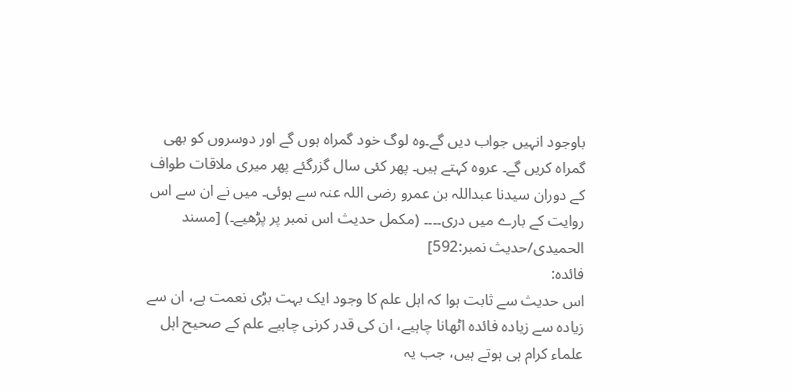باوجود انہیں جواب دیں گے۔وہ لوگ خود گمراہ ہوں گے اور دوسروں کو بھی گمراہ کریں گے۔ عروہ کہتے ہیں۔ پھر کئی سال گزرگئے پھر میری ملاقات طواف کے دوران سیدنا عبداللہ بن عمرو رضی اللہ عنہ سے ہوئی۔ میں نے ان سے اس روایت کے بارے میں دری۔۔۔۔ (مکمل حدیث اس نمبر پر پڑھیے۔) [مسند الحمیدی/حدیث نمبر:592]
فائدہ:
اس حدیث سے ثابت ہوا کہ اہل علم کا وجود ایک بہت بڑی نعمت ہے، ان سے زیادہ سے زیادہ فائدہ اٹھانا چاہیے، ان کی قدر کرنی چاہیے علم کے صحیح اہل علماء کرام ہی ہوتے ہیں، جب یہ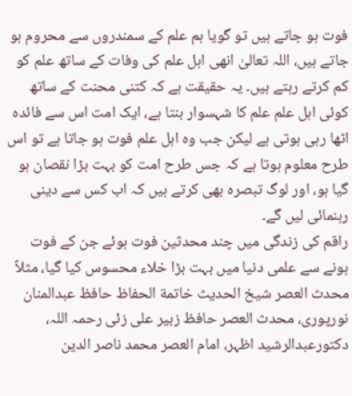فوت ہو جاتے ہیں تو گویا ہم علم کے سمندروں سے محروم ہو جاتے ہیں، اللہ تعالیٰ انھی اہل علم کی وفات کے ساتھ علم کو کم کرتے رہتے ہیں۔ یہ حقیقت ہے کہ کتنی محنت کے ساتھ کوئی اہل علم علم کا شہسوار بنتا ہے، ایک امت اس سے فائدہ اٹھا رہی ہوتی ہے لیکن جب وہ اہل علم فوت ہو جاتا ہے تو اس طرح معلوم ہوتا ہے کہ جس طرح امت کو بہت بڑا نقصان ہو گیا ہو، اور لوگ تبصرہ بھی کرتے ہیں کہ اب کس سے دینی رہنمائی لیں گے۔
راقم کی زندگی میں چند محدثین فوت ہوئے جن کے فوت ہونے سے علمی دنیا میں بہت بڑا خلاء محسوس کیا گیا، مثلاً محدث العصر شیخ الحدیث خاتمة الحفاظ حافظ عبدالمنان نورپوری، محدث العصر حافظ زبیر علی زئی رحمہ اللہ، دکتورعبدالرشید اظہر، امام العصر محمد ناصر الدین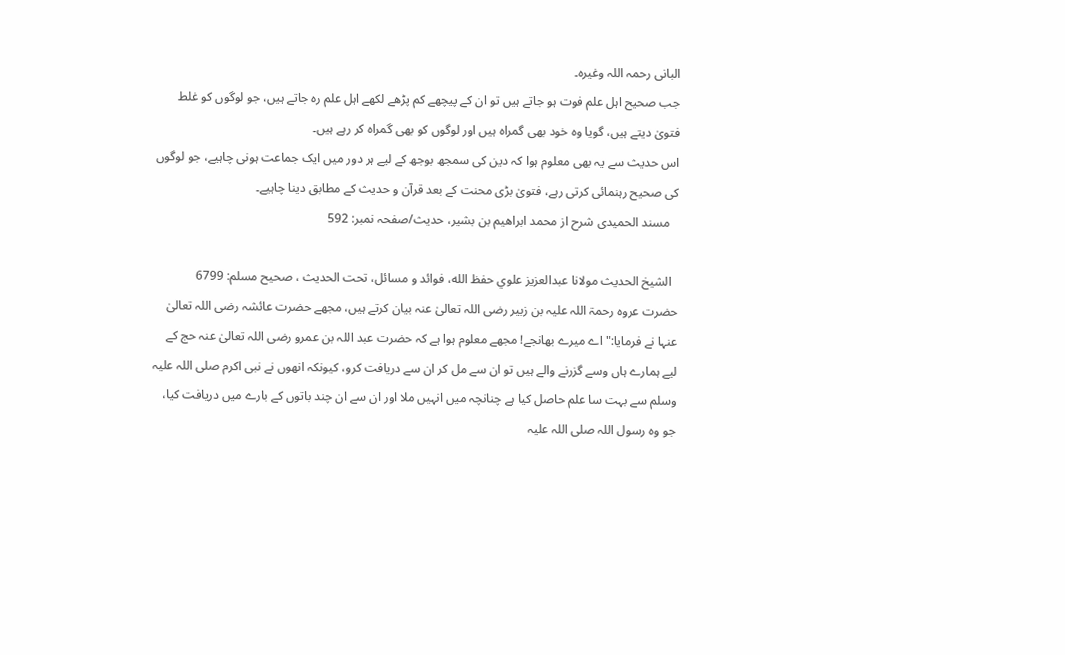البانی رحمہ اللہ وغیرہ۔
جب صحیح اہل علم فوت ہو جاتے ہیں تو ان کے پیچھے کم پڑھے لکھے اہل علم رہ جاتے ہیں، جو لوگوں کو غلط فتویٰ دیتے ہیں، گویا وہ خود بھی گمراہ ہیں اور لوگوں کو بھی گمراہ کر رہے ہیں۔
اس حدیث سے یہ بھی معلوم ہوا کہ دین کی سمجھ بوجھ کے لیے ہر دور میں ایک جماعت ہونی چاہیے، جو لوگوں کی صحیح رہنمائی کرتی رہے، فتویٰ بڑی محنت کے بعد قرآن و حدیث کے مطابق دینا چاہیے۔
   مسند الحمیدی شرح از محمد ابراهيم بن بشير، حدیث/صفحہ نمبر: 592

  الشيخ الحديث مولانا عبدالعزيز علوي حفظ الله، فوائد و مسائل، تحت الحديث ، صحيح مسلم: 6799
حضرت عروہ رحمۃ اللہ علیہ بن زبیر رضی اللہ تعالیٰ عنہ بیان کرتے ہیں، مجھے حضرت عائشہ رضی اللہ تعالیٰ عنہا نے فرمایا:"اے میرے بھانجے! مجھے معلوم ہوا ہے کہ حضرت عبد اللہ بن عمرو رضی اللہ تعالیٰ عنہ حج کے لیے ہمارے ہاں وسے گزرنے والے ہیں تو ان سے مل کر ان سے دریافت کرو، کیونکہ انھوں نے نبی اکرم صلی اللہ علیہ وسلم سے بہت سا علم حاصل کیا ہے چنانچہ میں انہیں ملا اور ان سے ان چند باتوں کے بارے میں دریافت کیا، جو وہ رسول اللہ صلی اللہ علیہ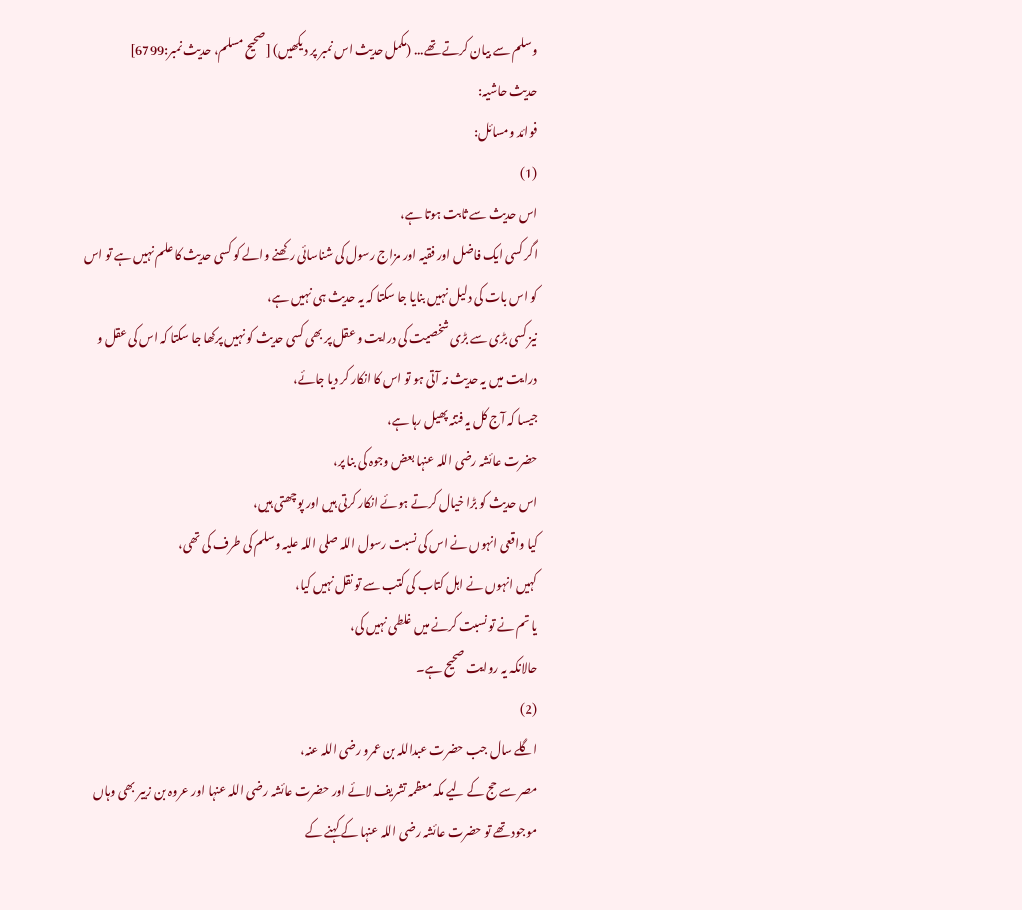وسلم سے بیان کرتے تھے... (مکمل حدیث اس نمبر پر دیکھیں) [صحيح مسلم، حديث نمبر:6799]
حدیث حاشیہ:
فوائد ومسائل:
(1)
اس حدیث سے ثابت ہوتا ہے،
اگر کسی ایک فاضل اور فقیہ اور مزاج رسول کی شناسائی رکھنے والے کو کسی حدیث کا علم نہیں ہے تو اس کو اس بات کی دلیل نہیں بنایا جا سکتا کہ یہ حدیث ہی نہیں ہے،
نیز کسی بڑی سے بڑی شخصیت کی درایت و عقل پر بھی کسی حدیث کو نہیں پرکھا جا سکتا کہ اس کی عقل و درایت میں یہ حدیث نہ آتی ہو تو اس کا انکار کر دیا جائے،
جیسا کہ آج کل یہ فتنہ پھیل رہا ہے،
حضرت عائشہ رضی اللہ عنہا بعض وجوہ کی بنا پر،
اس حدیث کو بڑا خیال کرتے ہوئے انکار کرتی ہیں اور پوچھتی ہیں،
کیا واقعی انہوں نے اس کی نسبت رسول اللہ صلی اللہ علیہ وسلم کی طرف کی تھی،
کہیں انہوں نے اہل کتاب کی کتب سے تو نقل نہیں کیا،
یا تم نے تو نسبت کرنے میں غلطی نہیں کی،
حالانکہ یہ روایت صحیح ہے۔
(2)
اگلے سال جب حضرت عبداللہ بن عمرو رضی اللہ عنہ،
مصر سے حج کے لیے مکہ معظمہ تشریف لائے اور حضرت عائشہ رضی اللہ عنہا اور عروہ بن زبیر بھی وہاں موجود تھے تو حضرت عائشہ رضی اللہ عنہا کے کہنے کے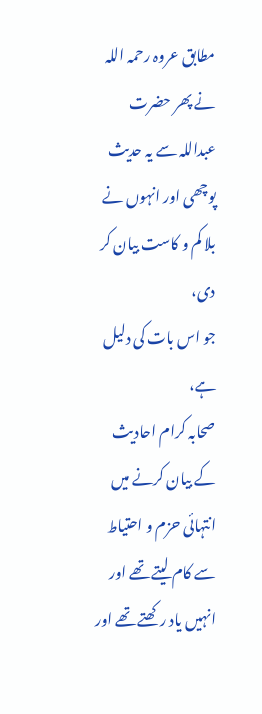مطابق عروہ رحمہ اللہ نے پھر حضرت عبداللہ سے یہ حدیث پوچھی اور انہوں نے بلا کم و کاست بیان کر دی،
جو اس بات کی دلیل ہے،
صحابہ کرام احادیث کے بیان کرنے میں انتہائی حزم و احتیاط سے کام لیتے تھے اور انہیں یاد رکھتے تھے اور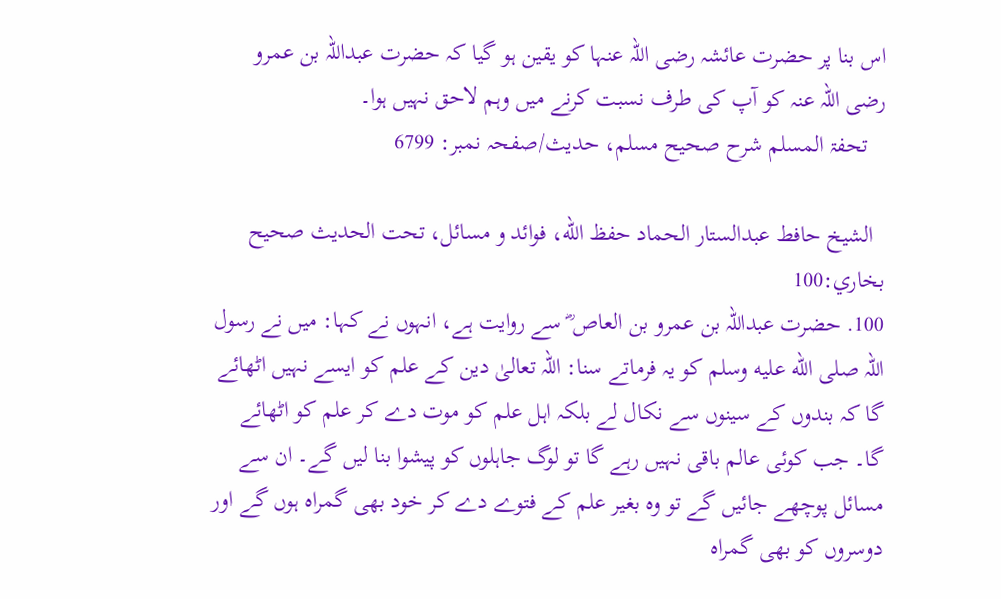اس بنا پر حضرت عائشہ رضی اللہ عنہا کو یقین ہو گیا کہ حضرت عبداللہ بن عمرو رضی اللہ عنہ کو آپ کی طرف نسبت کرنے میں وہم لاحق نہیں ہوا۔
   تحفۃ المسلم شرح صحیح مسلم، حدیث/صفحہ نمبر: 6799

  الشيخ حافط عبدالستار الحماد حفظ الله، فوائد و مسائل، تحت الحديث صحيح بخاري:100
100. حضرت عبداللہ بن عمرو بن العاص ؓ سے روایت ہے، انہوں نے کہا: میں نے رسول اللہ صلى الله عليه وسلم کو یہ فرماتے سنا: اللہ تعالیٰ دین کے علم کو ایسے نہیں اٹھائے گا کہ بندوں کے سینوں سے نکال لے بلکہ اہل علم کو موت دے کر علم کو اٹھائے گا۔ جب کوئی عالم باقی نہیں رہے گا تو لوگ جاہلوں کو پیشوا بنا لیں گے۔ ان سے مسائل پوچھے جائیں گے تو وہ بغیر علم کے فتوے دے کر خود بھی گمراہ ہوں گے اور دوسروں کو بھی گمراہ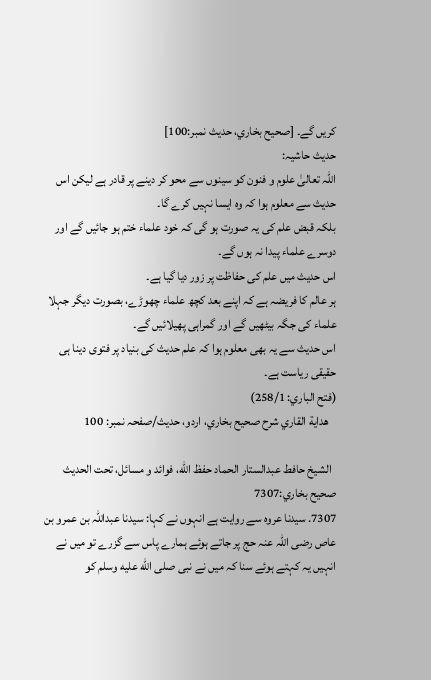کریں گے۔ [صحيح بخاري، حديث نمبر:100]
حدیث حاشیہ:
اللہ تعالیٰ علوم و فنون کو سینوں سے محو کر دینے پر قادر ہے لیکن اس حدیث سے معلوم ہوا کہ وہ ایسا نہیں کرے گا۔
بلکہ قبض علم کی یہ صورت ہو گی کہ خود علماء ختم ہو جائیں گے اور دوسرے علماء پیدا نہ ہوں گے۔
اس حدیث میں علم کی حفاظت پر زور دیا گیا ہے۔
ہر عالم کا فریضہ ہے کہ اپنے بعد کچھ علماء چھوڑے، بصورت دیگر جہلا علماء کی جگہ بیٹھیں گے اور گمراہی پھیلائیں گے۔
اس حدیث سے یہ بھی معلوم ہوا کہ علم حدیث کی بنیاد پر فتوی دینا ہی حقیقی ریاست ہے۔
(فتح الباري: 258/1)
   هداية القاري شرح صحيح بخاري، اردو، حدیث/صفحہ نمبر: 100

  الشيخ حافط عبدالستار الحماد حفظ الله، فوائد و مسائل، تحت الحديث صحيح بخاري:7307
7307. سیدنا عروہ سے روایت ہے انہوں نے کہا: سیدنا عبداللہ بن عمرو بن عاص رضی اللہ عنہ حج پر جاتے ہوئے ہمارے پاس سے گزرے تو میں نے انہیں یہ کہتے ہوئے سنا کہ میں نے نبی صلى الله عليه وسلم کو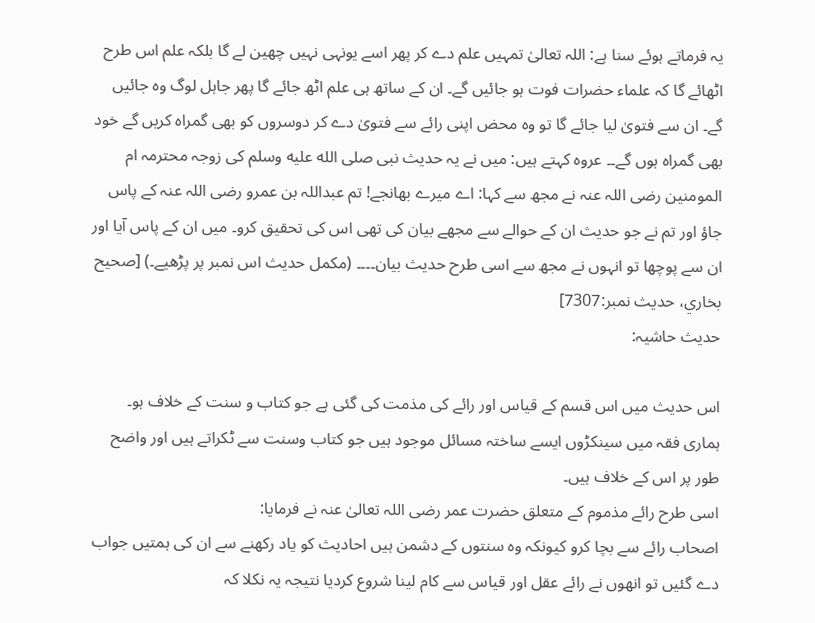یہ فرماتے ہوئے سنا ہے: اللہ تعالیٰ تمہیں علم دے کر پھر اسے یونہی نہیں چھین لے گا بلکہ علم اس طرح اٹھائے گا کہ علماء حضرات فوت ہو جائیں گے۔ ان کے ساتھ ہی علم اٹھ جائے گا پھر جاہل لوگ وہ جائیں گے۔ ان سے فتویٰ لیا جائے گا تو وہ محض اپنی رائے سے فتویٰ دے کر دوسروں کو بھی گمراہ کریں گے خود بھی گمراہ ہوں گے۔۔ عروہ کہتے ہیں: میں نے یہ حدیث نبی صلى الله عليه وسلم کی زوجہ محترمہ ام المومنین رضی اللہ عنہ نے مجھ سے کہا: اے میرے بھانجے! تم عبداللہ بن عمرو رضی اللہ عنہ کے پاس جاؤ اور تم نے جو حدیث ان کے حوالے سے مجھے بیان کی تھی اس کی تحقیق کرو۔ میں ان کے پاس آیا اور ان سے پوچھا تو انہوں نے مجھ سے اسی طرح حدیث بیان۔۔۔۔ (مکمل حدیث اس نمبر پر پڑھیے۔) [صحيح بخاري، حديث نمبر:7307]
حدیث حاشیہ:

اس حدیث میں اس قسم کے قیاس اور رائے کی مذمت کی گئی ہے جو کتاب و سنت کے خلاف ہو۔
ہماری فقہ میں سینکڑوں ایسے ساختہ مسائل موجود ہیں جو کتاب وسنت سے ٹکراتے ہیں اور واضح طور پر اس کے خلاف ہیں۔
اسی طرح رائے مذموم کے متعلق حضرت عمر رضی اللہ تعالیٰ عنہ نے فرمایا:
اصحاب رائے سے بچا کرو کیونکہ وہ سنتوں کے دشمن ہیں احادیث کو یاد رکھنے سے ان کی ہمتیں جواب دے گئیں تو انھوں نے رائے عقل اور قیاس سے کام لینا شروع کردیا نتیجہ یہ نکلا کہ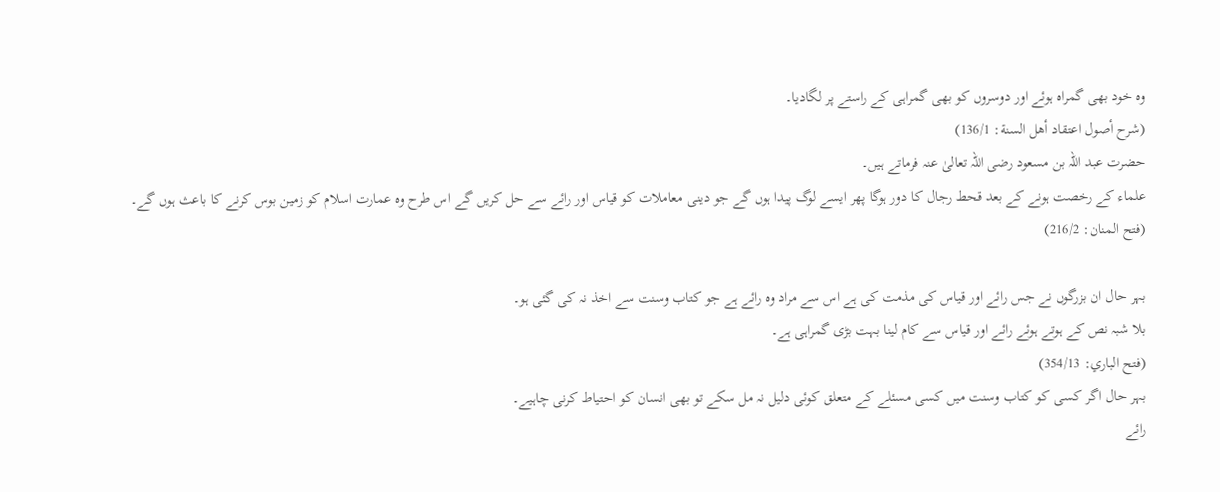وہ خود بھی گمراہ ہوئے اور دوسروں کو بھی گمراہی کے راستے پر لگادیا۔
(شرح أصول اعتقاد أھل السنة: 136/1)
حضرت عبد اللہ بن مسعود رضی اللہ تعالیٰ عنہ فرماتے ہیں۔
علماء کے رخصت ہونے کے بعد قحط رجال کا دور ہوگا پھر ایسے لوگ پیدا ہوں گے جو دینی معاملات کو قیاس اور رائے سے حل کریں گے اس طرح وہ عمارت اسلام کو زمین بوس کرنے کا باعث ہوں گے۔
(فتح المنان: 216/2)

بہر حال ان بزرگوں نے جس رائے اور قیاس کی مذمت کی ہے اس سے مراد وہ رائے ہے جو کتاب وسنت سے اخذ نہ کی گئی ہو۔
بلا شبہ نص کے ہوتے ہوئے رائے اور قیاس سے کام لینا بہت بڑی گمراہی ہے۔
(فتح الباري: 354/13)
بہر حال اگر کسی کو کتاب وسنت میں کسی مسئلے کے متعلق کوئی دلیل نہ مل سکے تو بھی انسان کو احتیاط کرنی چاہیے۔
رائے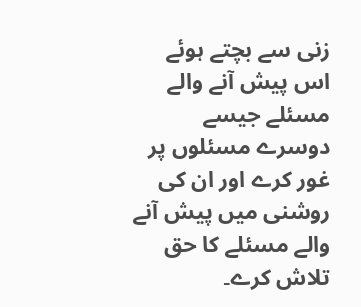زنی سے بچتے ہوئے اس پیش آنے والے مسئلے جیسے دوسرے مسئلوں پر غور کرے اور ان کی روشنی میں پیش آنے والے مسئلے کا حق تلاش کرے۔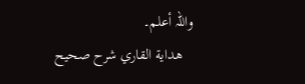واللہ أعلم۔
   هداية القاري شرح صحيح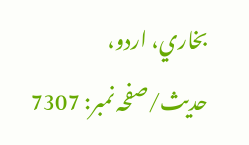بخاري، اردو، حدیث/صفحہ نمبر: 7307